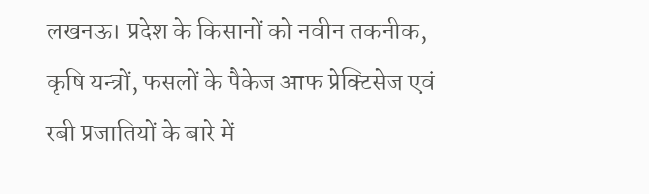लखनऊ। प्रदेश के किसानों को नवीन तकनीक, कृषि यन्त्रों, फसलों के पैकेज आफ प्रेक्टिसेज एवं रबी प्रजातियों के बारे में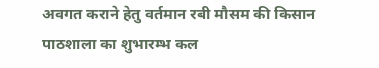अवगत कराने हेतु वर्तमान रबी मौसम की किसान पाठशाला का शुभारम्भ कल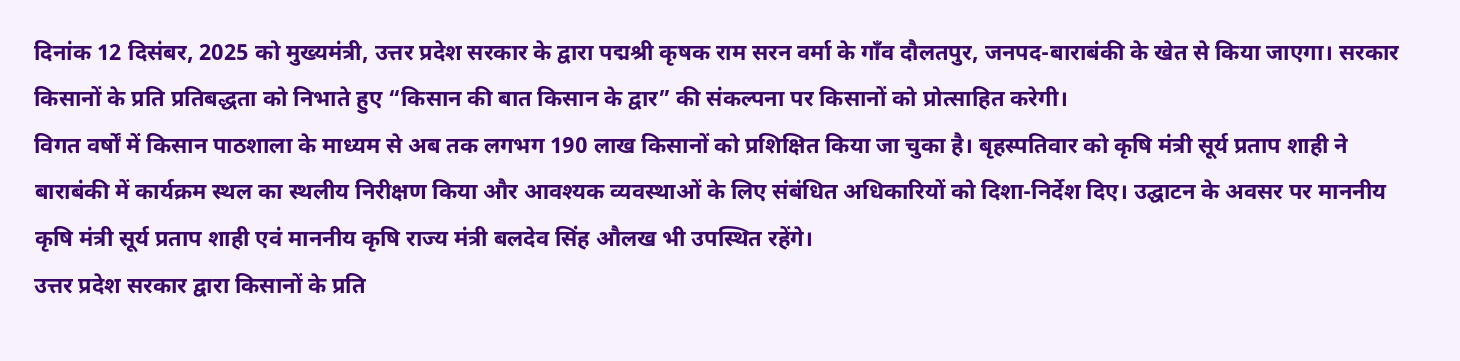दिनांक 12 दिसंबर, 2025 को मुख्यमंत्री, उत्तर प्रदेश सरकार के द्वारा पद्मश्री कृषक राम सरन वर्मा के गाँव दौलतपुर, जनपद-बाराबंकी के खेत से किया जाएगा। सरकार किसानों के प्रति प्रतिबद्धता को निभाते हुए “किसान की बात किसान के द्वार” की संकल्पना पर किसानों को प्रोत्साहित करेगी।
विगत वर्षों में किसान पाठशाला के माध्यम से अब तक लगभग 190 लाख किसानों को प्रशिक्षित किया जा चुका है। बृहस्पतिवार को कृषि मंत्री सूर्य प्रताप शाही ने बाराबंकी में कार्यक्रम स्थल का स्थलीय निरीक्षण किया और आवश्यक व्यवस्थाओं के लिए संबंधित अधिकारियों को दिशा-निर्देश दिए। उद्घाटन के अवसर पर माननीय कृषि मंत्री सूर्य प्रताप शाही एवं माननीय कृषि राज्य मंत्री बलदेव सिंह औलख भी उपस्थित रहेंगे।
उत्तर प्रदेश सरकार द्वारा किसानों के प्रति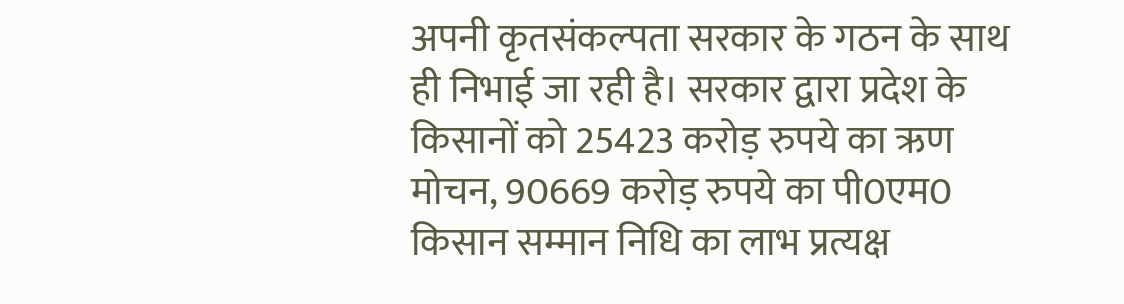अपनी कृतसंकल्पता सरकार के गठन के साथ ही निभाई जा रही है। सरकार द्वारा प्रदेश के किसानों को 25423 करोड़ रुपये का ऋण मोचन, 90669 करोड़ रुपये का पी0एम0 किसान सम्मान निधि का लाभ प्रत्यक्ष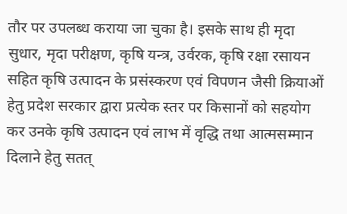तौर पर उपलब्ध कराया जा चुका है। इसके साथ ही मृदा सुधार, मृदा परीक्षण, कृषि यन्त्र, उर्वरक, कृषि रक्षा रसायन सहित कृषि उत्पादन के प्रसंस्करण एवं विपणन जैसी क्रियाओं हेतु प्रदेश सरकार द्वारा प्रत्येक स्तर पर किसानों को सहयोग कर उनके कृषि उत्पादन एवं लाभ में वृद्धि तथा आत्मसम्मान दिलाने हेतु सतत्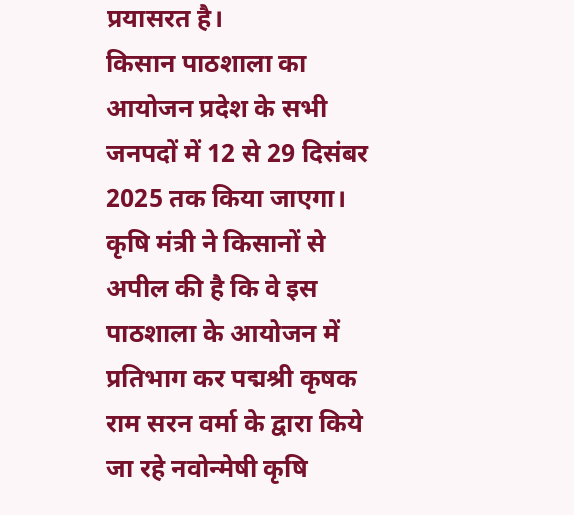प्रयासरत है।
किसान पाठशाला का आयोजन प्रदेश के सभी जनपदों में 12 से 29 दिसंबर 2025 तक किया जाएगा। कृषि मंत्री ने किसानों से अपील की है कि वे इस पाठशाला के आयोजन में प्रतिभाग कर पद्मश्री कृषक राम सरन वर्मा के द्वारा किये जा रहे नवोन्मेषी कृषि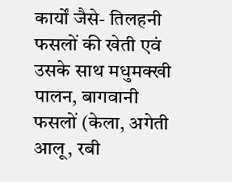कार्यों जैसे- तिलहनी फसलों की खेती एवं उसके साथ मधुमक्खी पालन, बागवानी फसलों (केला, अगेती आलू, रबी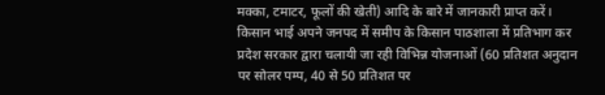मक्का, टमाटर, फूलों की खेती) आदि के बारे में जानकारी प्राप्त करें।
किसान भाई अपने जनपद में समीप के किसान पाठशाला में प्रतिभाग कर प्रदेश सरकार द्वारा चलायी जा रही विभिन्न योजनाओं (60 प्रतिशत अनुदान पर सोलर पम्प, 40 से 50 प्रतिशत पर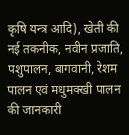कृषि यन्त्र आदि), खेती की नई तकनीक, नवीन प्रजाति, पशुपालन, बागवानी, रेशम पालन एवं मधुमक्खी पालन की जानकारी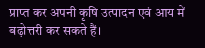प्राप्त कर अपनी कृषि उत्पादन एवं आय में बढ़ोत्तरी कर सकते हैं।